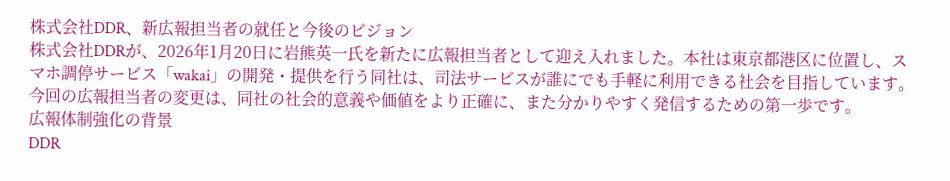株式会社DDR、新広報担当者の就任と今後のビジョン
株式会社DDRが、2026年1月20日に岩熊英一氏を新たに広報担当者として迎え入れました。本社は東京都港区に位置し、スマホ調停サービス「wakai」の開発・提供を行う同社は、司法サービスが誰にでも手軽に利用できる社会を目指しています。今回の広報担当者の変更は、同社の社会的意義や価値をより正確に、また分かりやすく発信するための第一歩です。
広報体制強化の背景
DDR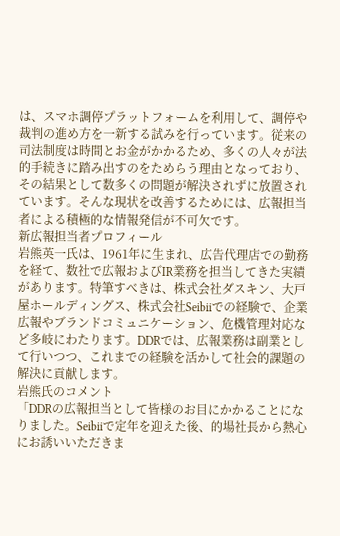は、スマホ調停プラットフォームを利用して、調停や裁判の進め方を一新する試みを行っています。従来の司法制度は時間とお金がかかるため、多くの人々が法的手続きに踏み出すのをためらう理由となっており、その結果として数多くの問題が解決されずに放置されています。そんな現状を改善するためには、広報担当者による積極的な情報発信が不可欠です。
新広報担当者プロフィール
岩熊英一氏は、1961年に生まれ、広告代理店での勤務を経て、数社で広報およびIR業務を担当してきた実績があります。特筆すべきは、株式会社ダスキン、大戸屋ホールディングス、株式会社Seibiiでの経験で、企業広報やブランドコミュニケーション、危機管理対応など多岐にわたります。DDRでは、広報業務は副業として行いつつ、これまでの経験を活かして社会的課題の解決に貢献します。
岩熊氏のコメント
「DDRの広報担当として皆様のお目にかかることになりました。Seibiiで定年を迎えた後、的場社長から熱心にお誘いいただきま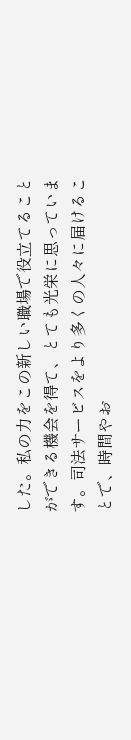した。私の力をこの新しい職場で役立てることができる機会を得て、とても光栄に思っています。司法サービスをより多くの人々に届けることで、時間やお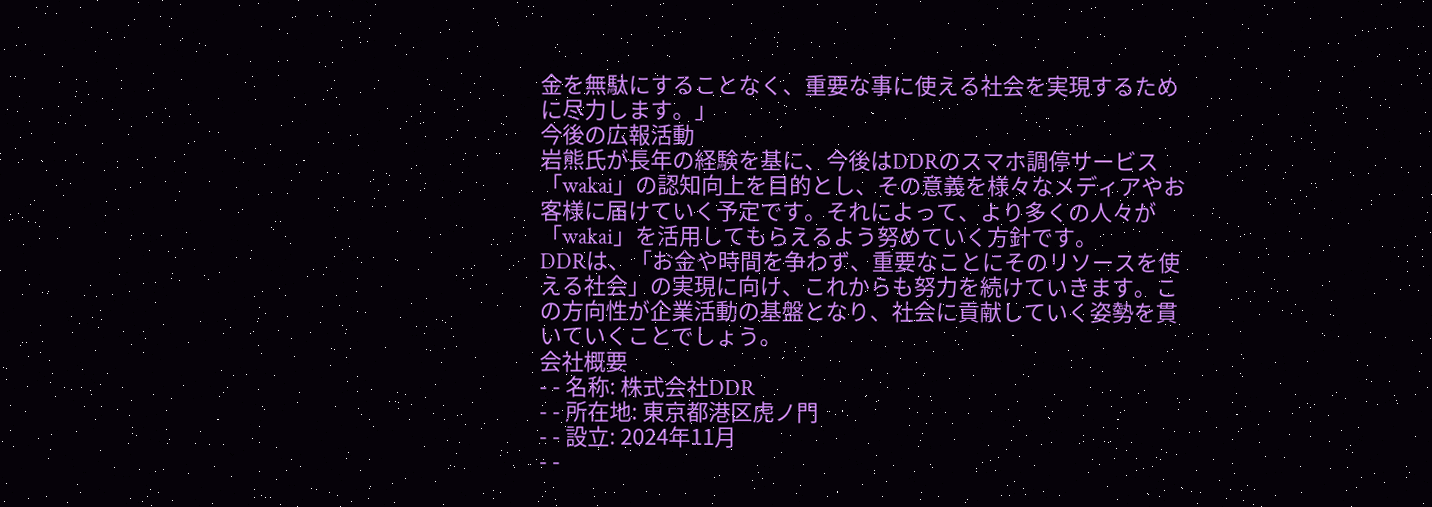金を無駄にすることなく、重要な事に使える社会を実現するために尽力します。」
今後の広報活動
岩熊氏が長年の経験を基に、今後はDDRのスマホ調停サービス「wakai」の認知向上を目的とし、その意義を様々なメディアやお客様に届けていく予定です。それによって、より多くの人々が「wakai」を活用してもらえるよう努めていく方針です。
DDRは、「お金や時間を争わず、重要なことにそのリソースを使える社会」の実現に向け、これからも努力を続けていきます。この方向性が企業活動の基盤となり、社会に貢献していく姿勢を貫いていくことでしょう。
会社概要
- - 名称: 株式会社DDR
- - 所在地: 東京都港区虎ノ門
- - 設立: 2024年11月
- -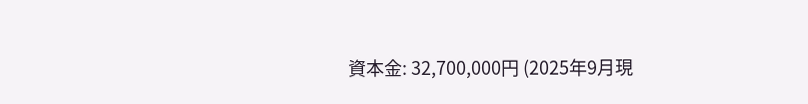資本金: 32,700,000円 (2025年9月現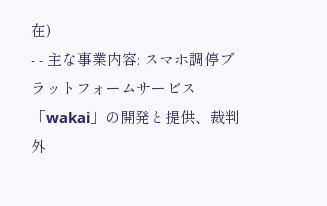在)
- - 主な事業内容: スマホ調停プラットフォームサービス「wakai」の開発と提供、裁判外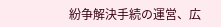紛争解決手続の運営、広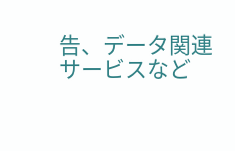告、データ関連サービスなど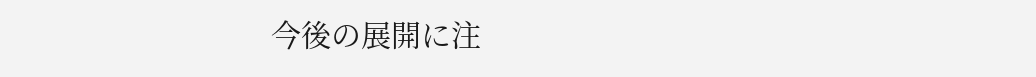今後の展開に注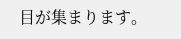目が集まります。